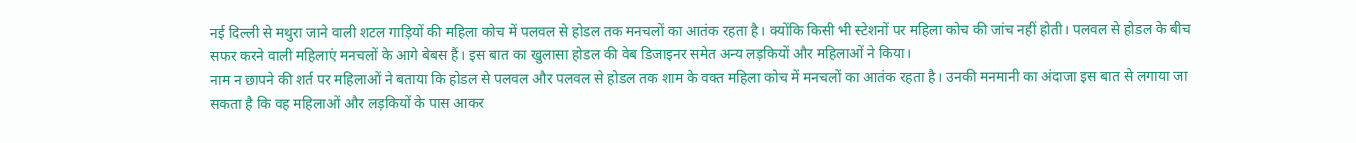नई दिल्ली से मथुरा जाने वाली शटल गाड़ियों की महिला कोच में पलवल से होडल तक मनचलों का आतंक रहता है। क्योंकि किसी भी स्टेशनों पर महिला कोच की जांच नहीं होती। पलवल से होडल के बीच सफर करने वाली महिलाएं मनचलों के आगे बेबस हैं। इस बात का खुलासा होडल की वेब डिजाइनर समेत अन्य लड़कियों और महिलाओं ने किया।
नाम न छापने की शर्त पर महिलाओं ने बताया कि होडल से पलवल और पलवल से होडल तक शाम के वक्त महिला कोच में मनचलों का आतंक रहता है। उनकी मनमानी का अंदाजा इस बात से लगाया जा सकता है कि वह महिलाओं और लड़कियों के पास आकर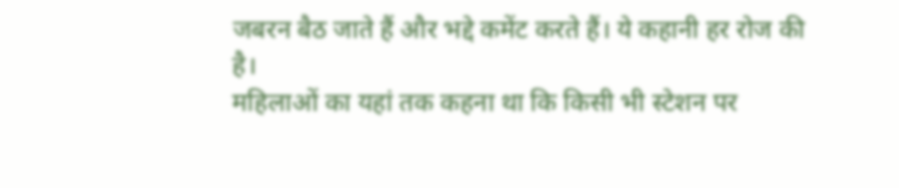जबरन बैठ जाते हैं और भद्दे कमेंट करते हैं। ये कहानी हर रोज की है।
महिलाओं का यहां तक कहना था कि किसी भी स्टेशन पर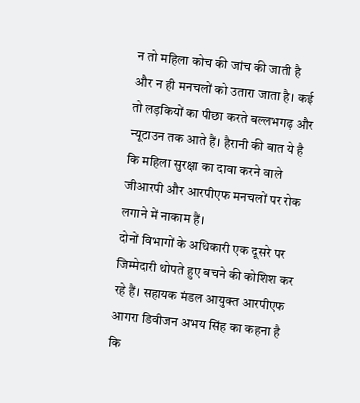न तो महिला कोच की जांच की जाती है और न ही मनचलों को उतारा जाता है। कई तो लड़कियों का पीछा करते बल्लभगढ़ और न्यूटाउन तक आते हैं। हैरानी की बात ये है कि महिला सुरक्षा का दावा करने वाले जीआरपी और आरपीएफ मनचलों पर रोक लगाने में नाकाम हैं।
दोनों विभागों के अधिकारी एक दूसरे पर जिम्मेदारी थोपते हुए बचने की कोशिश कर रहे हैं। सहायक मंडल आयुक्त आरपीएफ आगरा डिवीजन अभय सिंह का कहना है कि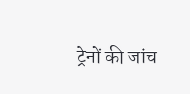ट्रेनों की जांच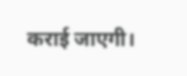कराई जाएगी।